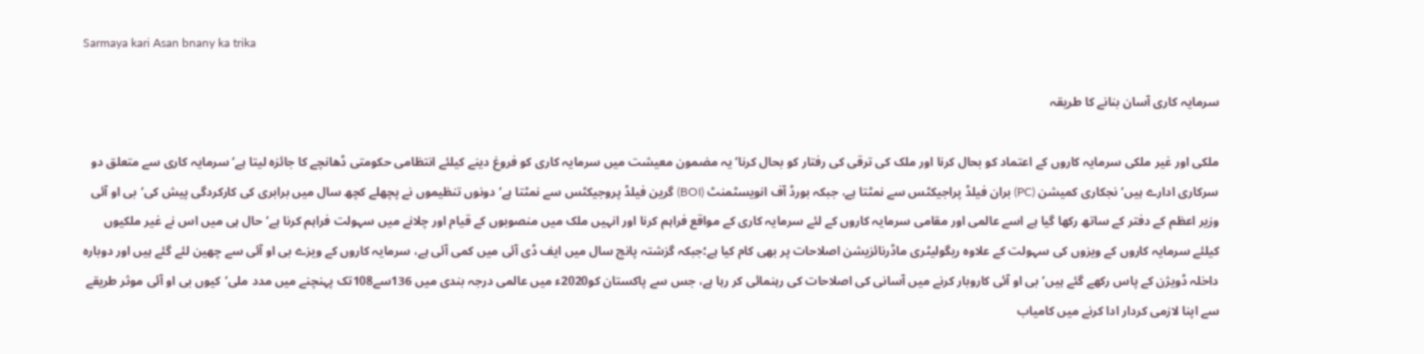Sarmaya kari Asan bnany ka trika

سرمایہ کاری آسان بنانے کا طریقہ

ملکی اور غیر ملکی سرمایہ کاروں کے اعتماد کو بحال کرنا اور ملک کی ترقی کی رفتار کو بحال کرنا‘یہ مضمون معیشت میں سرمایہ کاری کو فروغ دینے کیلئے انتظامی حکومتی ڈھانچے کا جائزہ لیتا ہے‘سرمایہ کاری سے متعلق دو سرکاری ادارے ہیں‘نجکاری کمیشن (PC) بران فیلڈ پراجیکٹس سے نمٹتا ہے، جبکہ بورڈ آف انویسٹمنٹ (BOI) گرین فیلڈ پروجیکٹس سے نمٹتا ہے‘ دونوں تنظیموں نے پچھلے کچھ سال میں برابری کی کارکردگی پیش کی‘بی او آئی وزیر اعظم کے دفتر کے ساتھ رکھا گیا ہے اسے عالمی اور مقامی سرمایہ کاروں کے لئے سرمایہ کاری کے مواقع فراہم کرنا اور انہیں ملک میں منصوبوں کے قیام اور چلانے میں سہولت فراہم کرنا ہے‘حال ہی میں اس نے غیر ملکیوں کیلئے سرمایہ کاروں کے ویزوں کی سہولت کے علاوہ ریگولیٹری ماڈرنائزیشن اصلاحات پر بھی کام کیا ہے؛جبکہ گزشتہ پانچ سال میں ایف ڈی آئی میں کمی آئی ہے، سرمایہ کاروں کے ویزے بی او آئی سے چھین لئے گئے ہیں اور دوبارہ داخلہ ڈویژن کے پاس رکھے گئے ہیں‘بی او آئی کاروبار کرنے میں آسانی کی اصلاحات کی رہنمائی کر رہا ہے، جس سے پاکستان کو2020ء میں عالمی درجہ بندی میں 136سے108تک پہنچنے میں مدد ملی‘کیوں بی او آئی موثر طریقے سے اپنا لازمی کردار ادا کرنے میں کامیاب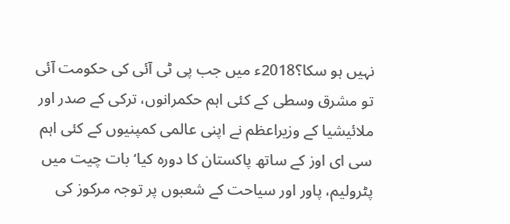نہیں ہو سکا؟2018ء میں جب پی ٹی آئی کی حکومت آئی تو مشرق وسطی کے کئی اہم حکمرانوں، ترکی کے صدر اور ملائیشیا کے وزیراعظم نے اپنی عالمی کمپنیوں کے کئی اہم سی ای اوز کے ساتھ پاکستان کا دورہ کیا‘بات چیت میں پٹرولیم، پاور اور سیاحت کے شعبوں پر توجہ مرکوز کی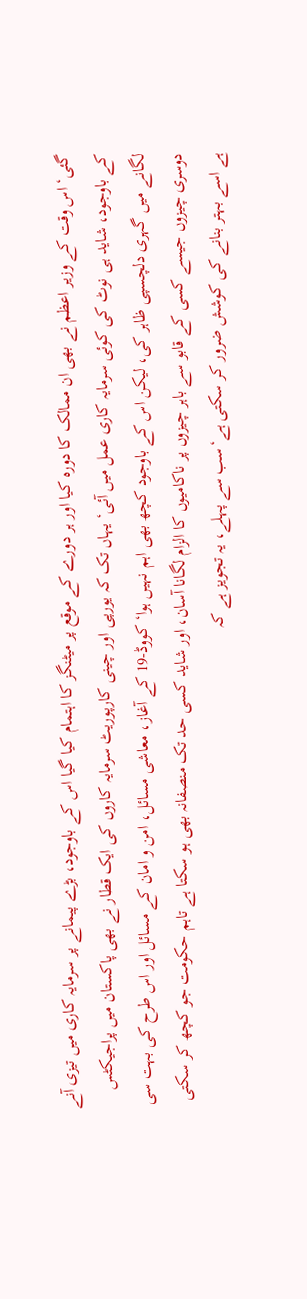گئی‘ اس وقت کے وزیر اعظم نے بھی ان ممالک کا دورہ کیا اور ہر دورے کے موقع پر میٹنگز کا اہتمام کیا گیا اس کے باوجود، بڑے پیمانے پر سرمایہ کاری میں تیزی آنے کے باوجود، شاید ہی نوٹ کی کوئی سرمایہ کاری عمل میں آئی‘ یہاں تک کہ یورپی اور چینی کارپوریٹ سرمایہ کاروں کی ایک قطار نے بھی پاکستان میں پراجیکٹس لگانے میں گہری دلچسپی ظاہر کی، لیکن اس کے باوجود کچھ بھی اہم نہیں ہوا‘کووڈ-19 کے آغاز، معاشی مسائل، امن و امان کے مسائل اور اس طرح کی بہت سی دوسری چیزوں جیسے کسی کے قابو سے باہر چیزوں پر ناکامیوں کا الزام لگانا آسان، اور شاید کسی حد تک منصفانہ بھی ہو سکتا ہے تاہم حکومت جو کچھ کر سکتی ہے اسے بہتر بنانے کی کوشش ضرور کر سکتی ہے‘سب سے پہلے، یہ تجویز ہے کہ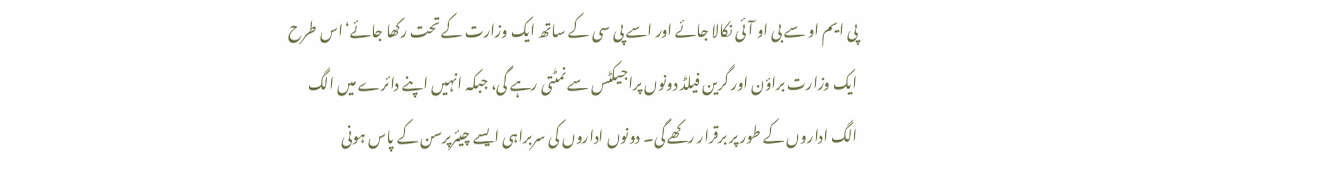پی ایم او سے بی او آئی نکالا جائے اور اسے پی سی کے ساتھ ایک وزارت کے تحت رکھا جائے‘اس طرح ایک وزارت براؤن اور گرین فیلڈ دونوں پراجیکٹس سے نمٹتی رہے گی، جبکہ انہیں اپنے دائرے میں الگ الگ اداروں کے طور پر برقرار رکھے گی۔ دونوں اداروں کی سربراہی ایسے چیئرپرسن کے پاس ہونی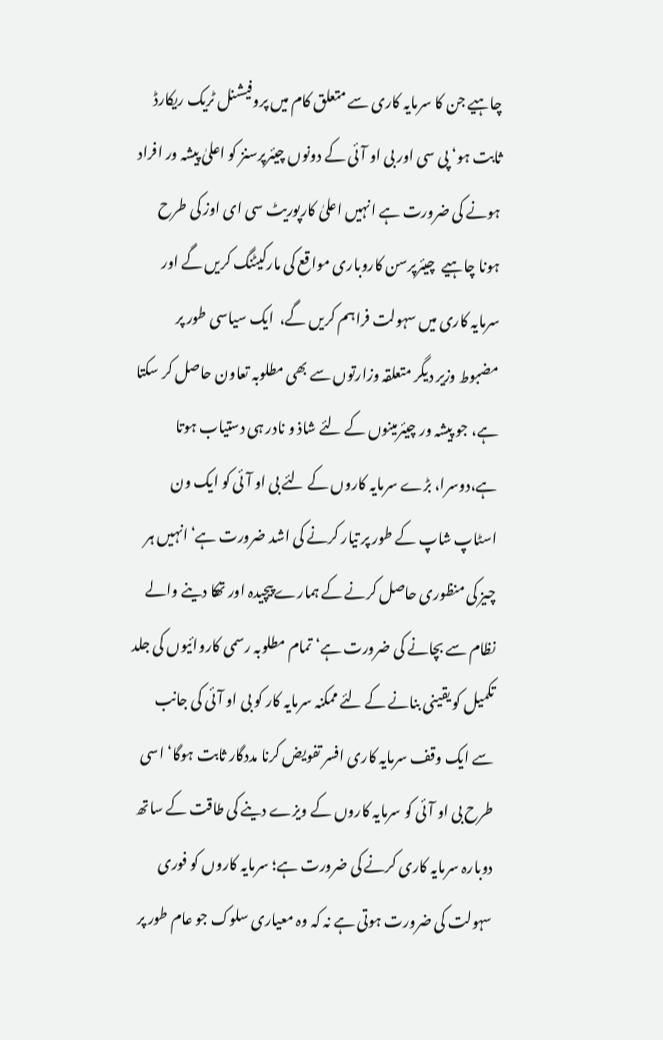چاہیے جن کا سرمایہ کاری سے متعلق کام میں پروفیشنل ٹریک ریکارڈ ثابت ہو‘ پی سی اور بی او آئی کے دونوں چیئرپرسنز کو اعلیٰ پیشہ ور افراد ہونے کی ضرورت ہے انہیں اعلیٰ کارپوریٹ سی ای اوز کی طرح ہونا چاہیے  چیئرپرسن کاروباری مواقع کی مارکیٹنگ کریں گے اور سرمایہ کاری میں سہولت فراہم کریں گے،  ایک سیاسی طور پر مضبوط وزیر دیگر متعلقہ وزارتوں سے بھی مطلوبہ تعاون حاصل کر سکتا ہے، جو پیشہ ور چیئرمینوں کے لئے شاذ و نادر ہی دستیاب ہوتا ہے،دوسرا، بڑے سرمایہ کاروں کے لئے بی او آئی کو ایک ون اسٹاپ شاپ کے طور پر تیار کرنے کی اشد ضرورت ہے‘انہیں ہر چیز کی منظوری حاصل کرنے کے ہمارے پیچیدہ اور تھکا دینے والے نظام سے بچانے کی ضرورت ہے‘ تمام مطلوبہ رسمی کاروائیوں کی جلد تکمیل کو یقینی بنانے کے لئے ممکنہ سرمایہ کار کو بی او آئی کی جانب سے ایک وقف سرمایہ کاری افسر تفویض کرنا مددگار ثابت ہوگا‘اسی طرح بی او آئی کو سرمایہ کاروں کے ویزے دینے کی طاقت کے ساتھ دوبارہ سرمایہ کاری کرنے کی ضرورت ہے؛ سرمایہ کاروں کو فوری سہولت کی ضرورت ہوتی ہے نہ کہ وہ معیاری سلوک جو عام طور پر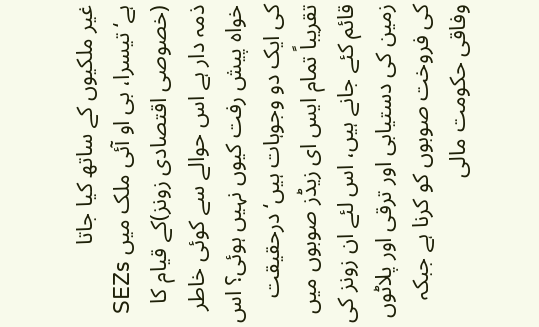غیر ملکیوں کے ساتھ کیا جاتا ہے‘تیسرا، بی او آئی ملک میں SEZs (خصوصی اقتصادی زونز)کے قیام کا ذمہ دار ہے اس حوالے سے کوئی خاطر خواہ پیش رفت کیوں نہیں ہوئی؟ اس کی ایک دو وجوہات ہیں‘ درحقیقت تقریباً تمام ایس ای زیڈز صوبوں میں قائم کئے جانے ہیں، اس لئے ان زونز کی زمین کی دستیابی اور ترقی اور پلاٹوں کی فروخت صوبوں کو کرنا ہے جبکہ وفاقی حکومت مالی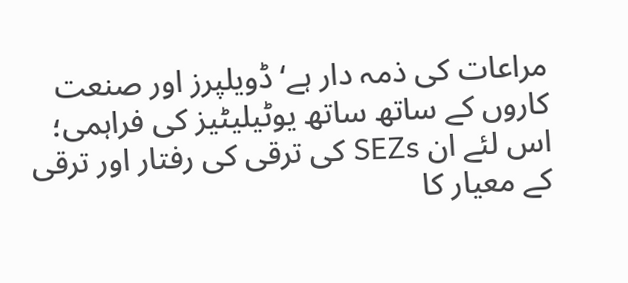مراعات کی ذمہ دار ہے‘ ڈویلپرز اور صنعت کاروں کے ساتھ ساتھ یوٹیلیٹیز کی فراہمی؛ اس لئے ان SEZs کی ترقی کی رفتار اور ترقی کے معیار کا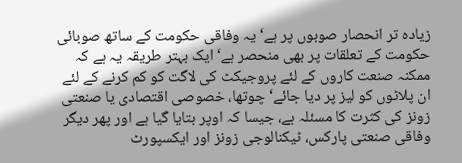زیادہ تر انحصار صوبوں پر ہے‘یہ وفاقی حکومت کے ساتھ صوبائی حکومت کے تعلقات پر بھی منحصر ہے‘ ایک بہتر طریقہ یہ ہے کہ ممکنہ صنعت کاروں کے لئے پروجیکٹ کی لاگت کو کم کرنے کے لئے ان پلاٹوں کو لیز پر دیا جائے‘چوتھا، خصوصی اقتصادی یا صنعتی زونز کی کثرت کا مسئلہ ہے، جیسا کہ اوپر بتایا گیا ہے اور پھر دیگر وفاقی صنعتی پارکس، ٹیکنالوجی زونز اور ایکسپورٹ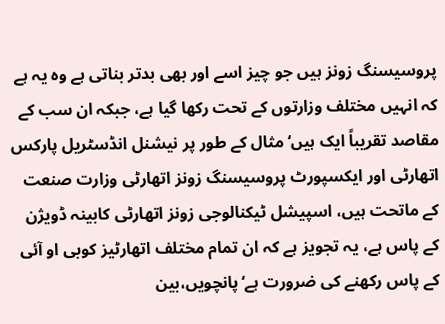پروسیسنگ زونز ہیں جو چیز اسے اور بھی بدتر بناتی ہے وہ یہ ہے کہ انہیں مختلف وزارتوں کے تحت رکھا گیا ہے، جبکہ ان سب کے مقاصد تقریباً ایک ہیں‘ مثال کے طور پر نیشنل انڈسٹریل پارکس اتھارٹی اور ایکسپورٹ پروسیسنگ زونز اتھارٹی وزارت صنعت کے ماتحت ہیں، اسپیشل ٹیکنالوجی زونز اتھارٹی کابینہ ڈویژن کے پاس ہے، یہ تجویز ہے کہ ان تمام مختلف اتھارٹیز کوبی او آئی کے پاس رکھنے کی ضرورت ہے‘پانچویں،بین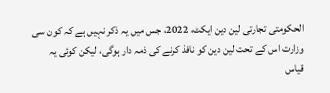الحکومتی تجارتی لین دین ایکٹ، 2022، جس میں یہ ذکر نہیں ہے کہ کون سی وزارت اس کے تحت لین دین کو نافذ کرنے کی ذمہ دار ہوگی، لیکن کوئی یہ قیاس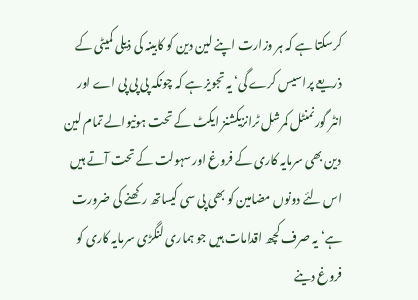کرسکتا ہے کہ ہر وزارت اپنے لین دین کو کابینہ کی ذیلی کمیٹی کے ذریعے پراسیس کرے گی‘ یہ تجویز ہے کہ چونکہ پی پی پی اے اور انٹر گورنمنٹل کمرشل ٹرانزیکشنز ایکٹ کے تحت ہونیوالے تمام لین دین بھی سرمایہ کاری کے فروغ اور سہولت کے تحت آتے ہیں اس لئے دونوں مضامین کو بھی پی سی کیساتھ رکھنے کی ضرورت ہے‘ یہ صرف کچھ اقدامات ہیں جو ہماری لنگڑی سرمایہ کاری کو فروغ دینے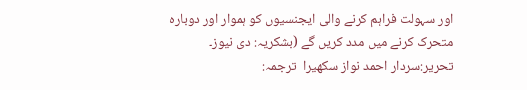اور سہولت فراہم کرنے والی ایجنسیوں کو ہموار اور دوبارہ متحرک کرنے میں مدد کریں گے (بشکریہ: دی نیوز۔ تحریر:سردار احمد نواز سکھیرا  ترجمہ: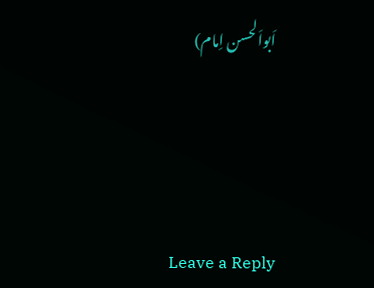اَبواَلحسن اِمام)




Leave a Reply